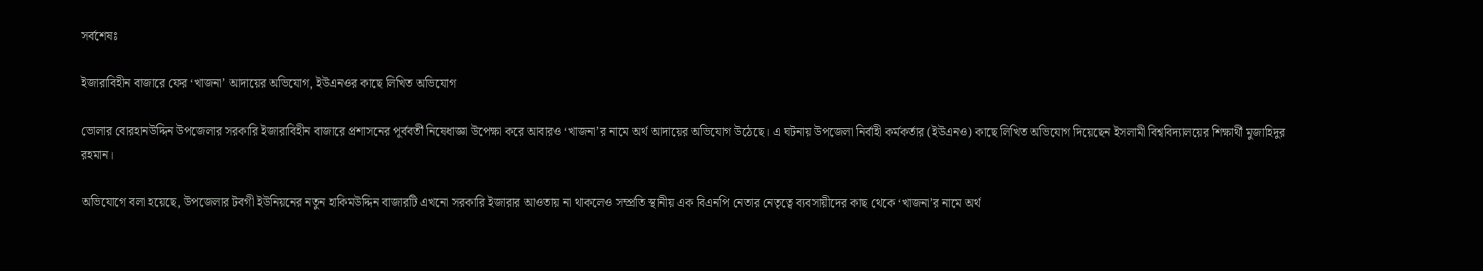সর্বশেষঃ

ইজারাবিহীন বাজারে ফের ‘খাজনা’ আদায়ের অভিযোগ, ইউএনওর কাছে লিখিত অভিযোগ

ভোলার বোরহানউদ্দিন উপজেলার সরকারি ইজারাবিহীন বাজারে প্রশাসনের পূর্ববর্তী নিষেধাজ্ঞা উপেক্ষা করে আবারও ‘খাজনা’র নামে অর্থ আদায়ের অভিযোগ উঠেছে। এ ঘটনায় উপজেলা নির্বাহী কর্মকর্তার (ইউএনও) কাছে লিখিত অভিযোগ দিয়েছেন ইসলামী বিশ্ববিদ্যালয়ের শিক্ষার্থী মুজাহিদুর রহমান।

অভিযোগে বলা হয়েছে, উপজেলার টবগী ইউনিয়নের নতুন হাকিমউদ্দিন বাজারটি এখনো সরকারি ইজারার আওতায় না থাকলেও সম্প্রতি স্থানীয় এক বিএনপি নেতার নেতৃত্বে ব্যবসায়ীদের কাছ থেকে ‘খাজনা’র নামে অর্থ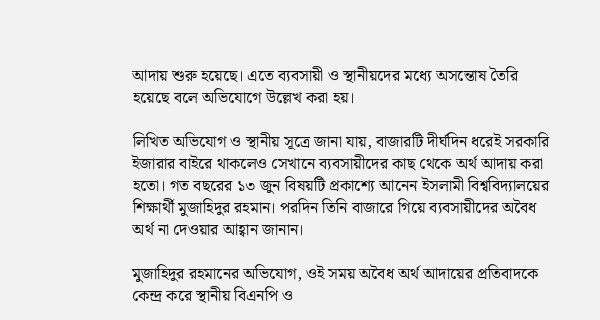আদায় শুরু হয়েছে। এতে ব্যবসায়ী ও স্থানীয়দের মধ্যে অসন্তোষ তৈরি হয়েছে বলে অভিযোগে উল্লেখ করা হয়।

লিখিত অভিযোগ ও স্থানীয় সূত্রে জানা যায়, বাজারটি দীর্ঘদিন ধরেই সরকারি ইজারার বাইরে থাকলেও সেখানে ব্যবসায়ীদের কাছ থেকে অর্থ আদায় করা হতো। গত বছরের ১৩ জুন বিষয়টি প্রকাশ্যে আনেন ইসলামী বিশ্ববিদ্যালয়ের শিক্ষার্থী মুজাহিদুর রহমান। পরদিন তিনি বাজারে গিয়ে ব্যবসায়ীদের অবৈধ অর্থ না দেওয়ার আহ্বান জানান।

মুজাহিদুর রহমানের অভিযোগ, ওই সময় অবৈধ অর্থ আদায়ের প্রতিবাদকে কেন্দ্র করে স্থানীয় বিএনপি ও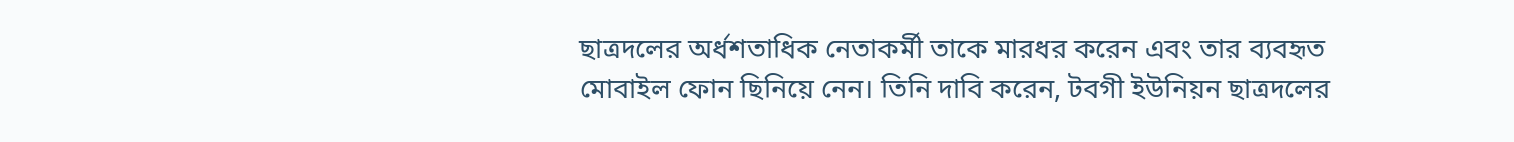ছাত্রদলের অর্ধশতাধিক নেতাকর্মী তাকে মারধর করেন এবং তার ব্যবহৃত মোবাইল ফোন ছিনিয়ে নেন। তিনি দাবি করেন, টবগী ইউনিয়ন ছাত্রদলের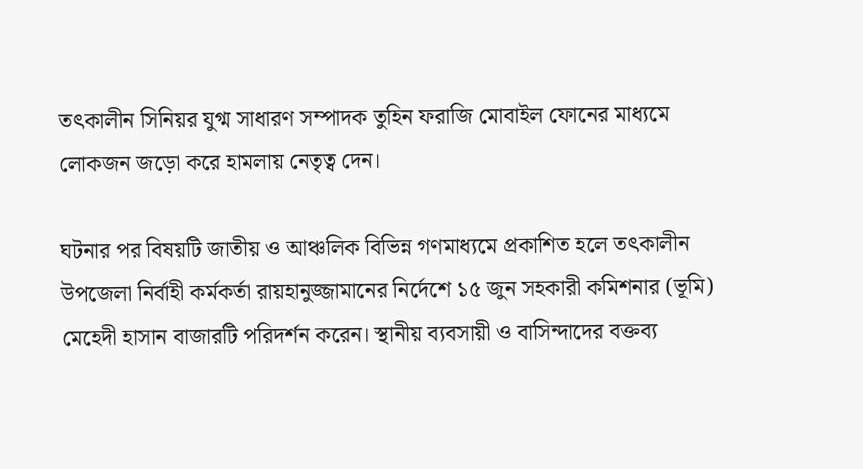তৎকালীন সিনিয়র যুগ্ম সাধারণ সম্পাদক তুহিন ফরাজি মোবাইল ফোনের মাধ্যমে লোকজন জড়ো করে হামলায় নেতৃত্ব দেন।

ঘটনার পর বিষয়টি জাতীয় ও আঞ্চলিক বিভিন্ন গণমাধ্যমে প্রকাশিত হলে তৎকালীন উপজেলা নির্বাহী কর্মকর্তা রায়হানুজ্জামানের নির্দেশে ১৫ জুন সহকারী কমিশনার (ভূমি) মেহেদী হাসান বাজারটি পরিদর্শন করেন। স্থানীয় ব্যবসায়ী ও বাসিন্দাদের বক্তব্য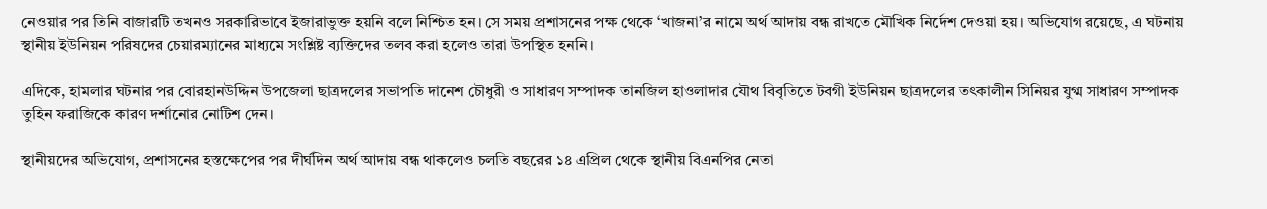নেওয়ার পর তিনি বাজারটি তখনও সরকারিভাবে ইজারাভুক্ত হয়নি বলে নিশ্চিত হন। সে সময় প্রশাসনের পক্ষ থেকে ‘খাজনা’র নামে অর্থ আদায় বন্ধ রাখতে মৌখিক নির্দেশ দেওয়া হয়। অভিযোগ রয়েছে, এ ঘটনায় স্থানীয় ইউনিয়ন পরিষদের চেয়ারম্যানের মাধ্যমে সংশ্লিষ্ট ব্যক্তিদের তলব করা হলেও তারা উপস্থিত হননি।

এদিকে, হামলার ঘটনার পর বোরহানউদ্দিন উপজেলা ছাত্রদলের সভাপতি দানেশ চৌধুরী ও সাধারণ সম্পাদক তানজিল হাওলাদার যৌথ বিবৃতিতে টবগী ইউনিয়ন ছাত্রদলের তৎকালীন সিনিয়র যুগ্ম সাধারণ সম্পাদক তুহিন ফরাজিকে কারণ দর্শানোর নোটিশ দেন।

স্থানীয়দের অভিযোগ, প্রশাসনের হস্তক্ষেপের পর দীর্ঘদিন অর্থ আদায় বন্ধ থাকলেও চলতি বছরের ১৪ এপ্রিল থেকে স্থানীয় বিএনপির নেতা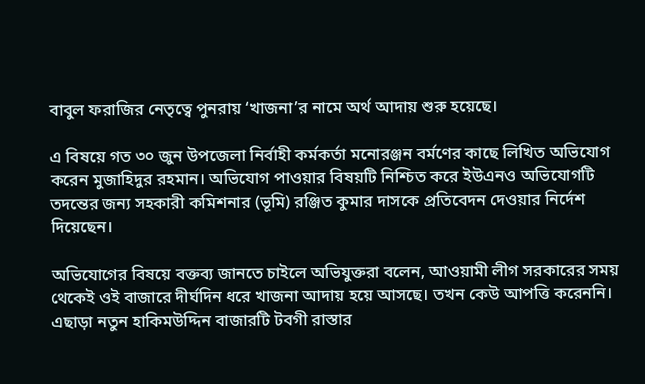বাবুল ফরাজির নেতৃত্বে পুনরায় ‘খাজনা’র নামে অর্থ আদায় শুরু হয়েছে।

এ বিষয়ে গত ৩০ জুন উপজেলা নির্বাহী কর্মকর্তা মনোরঞ্জন বর্মণের কাছে লিখিত অভিযোগ করেন মুজাহিদুর রহমান। অভিযোগ পাওয়ার বিষয়টি নিশ্চিত করে ইউএনও অভিযোগটি তদন্তের জন্য সহকারী কমিশনার (ভূমি) রঞ্জিত কুমার দাসকে প্রতিবেদন দেওয়ার নির্দেশ দিয়েছেন।

অভিযোগের বিষয়ে বক্তব্য জানতে চাইলে অভিযুক্তরা বলেন, আওয়ামী লীগ সরকারের সময় থেকেই ওই বাজারে দীর্ঘদিন ধরে খাজনা আদায় হয়ে আসছে। তখন কেউ আপত্তি করেননি। এছাড়া নতুন হাকিমউদ্দিন বাজারটি টবগী রাস্তার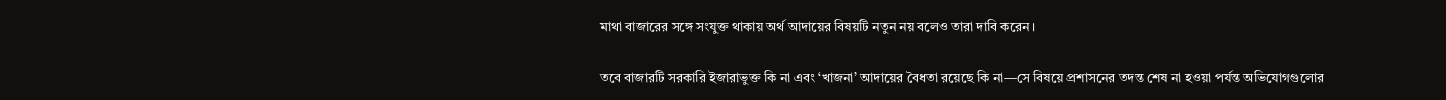মাথা বাজারের সঙ্গে সংযুক্ত থাকায় অর্থ আদায়ের বিষয়টি নতুন নয় বলেও তারা দাবি করেন।

তবে বাজারটি সরকারি ইজারাভুক্ত কি না এবং ‘খাজনা’ আদায়ের বৈধতা রয়েছে কি না—সে বিষয়ে প্রশাসনের তদন্ত শেষ না হওয়া পর্যন্ত অভিযোগগুলোর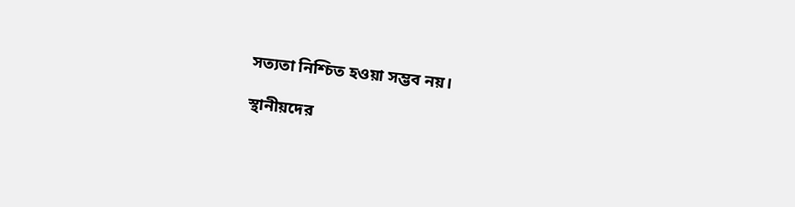সত্যতা নিশ্চিত হওয়া সম্ভব নয়।

স্থানীয়দের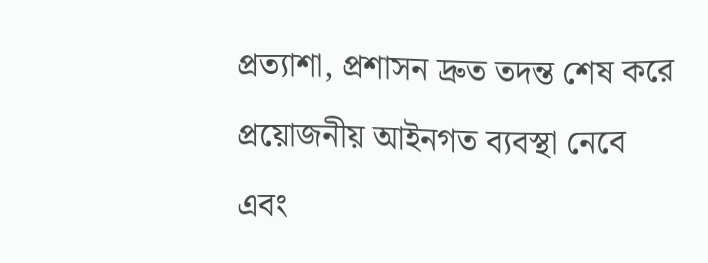প্রত্যাশা, প্রশাসন দ্রুত তদন্ত শেষ করে প্রয়োজনীয় আইনগত ব্যবস্থা নেবে এবং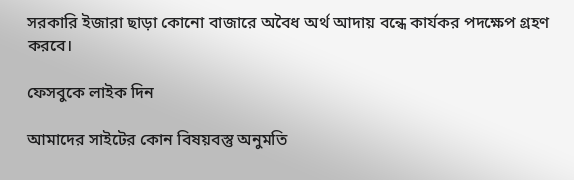সরকারি ইজারা ছাড়া কোনো বাজারে অবৈধ অর্থ আদায় বন্ধে কার্যকর পদক্ষেপ গ্রহণ করবে।

ফেসবুকে লাইক দিন

আমাদের সাইটের কোন বিষয়বস্তু অনুমতি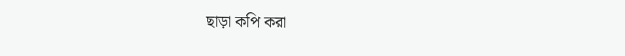ছাড়া কপি করা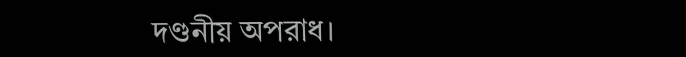দণ্ডনীয় অপরাধ।